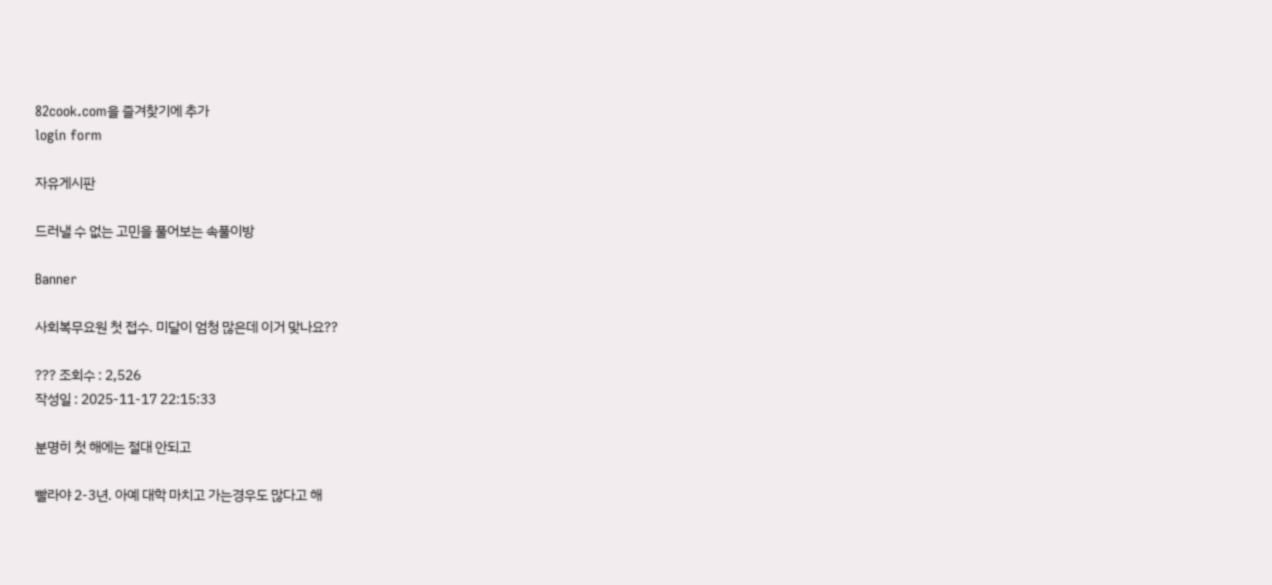82cook.com을 즐겨찾기에 추가
login form

자유게시판

드러낼 수 없는 고민을 풀어보는 속풀이방

Banner

사회복무요원 첫 접수. 미달이 엄청 많은데 이거 맞나요??

??? 조회수 : 2,526
작성일 : 2025-11-17 22:15:33

분명히 첫 해에는 절대 안되고

빨라야 2-3년. 아예 대학 마치고 가는경우도 많다고 해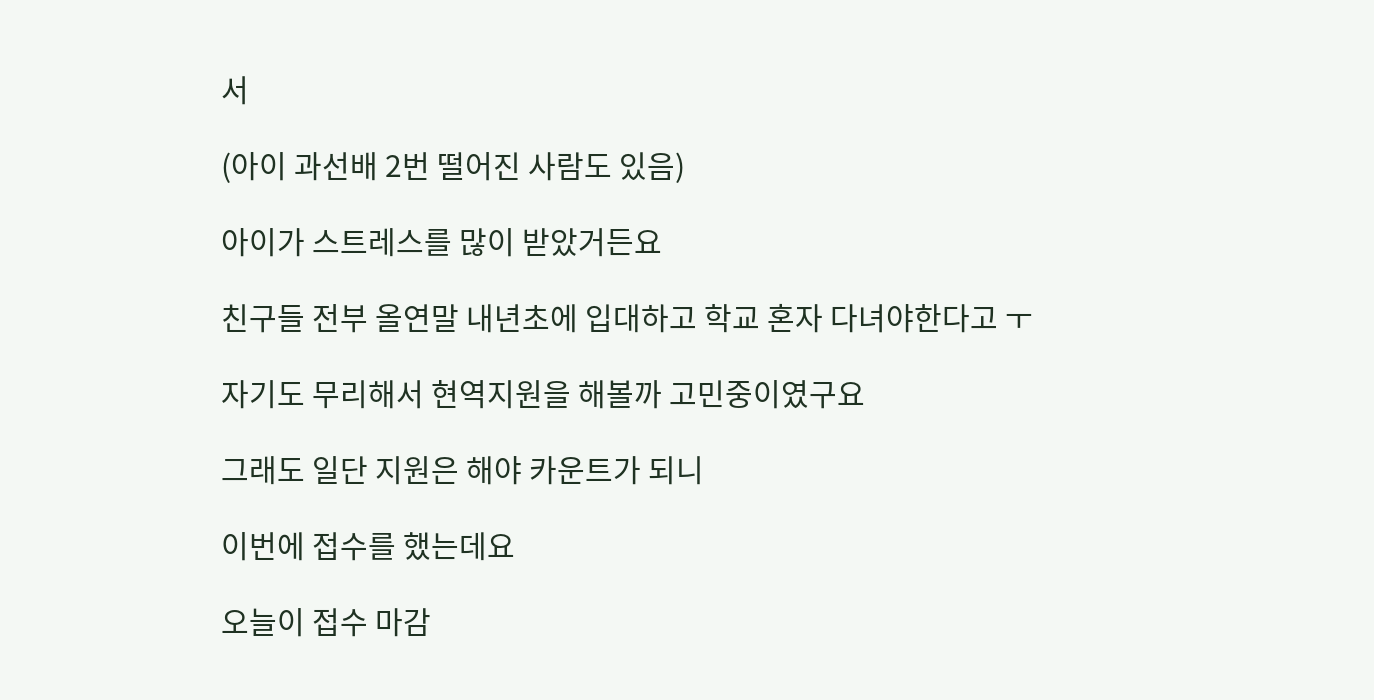서

(아이 과선배 2번 떨어진 사람도 있음)

아이가 스트레스를 많이 받았거든요

친구들 전부 올연말 내년초에 입대하고 학교 혼자 다녀야한다고 ㅜ

자기도 무리해서 현역지원을 해볼까 고민중이였구요

그래도 일단 지원은 해야 카운트가 되니

이번에 접수를 했는데요

오늘이 접수 마감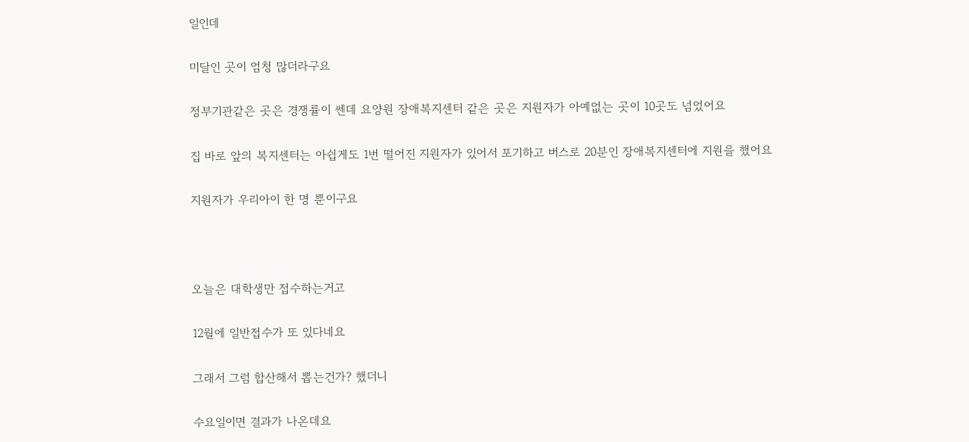일인데

미달인 곳이 엄청 많더라구요

정부기관같은 곳은 경쟁률이 쎈데 요양원 장애복지센터 같은 곳은 지원자가 아예없는 곳이 10곳도 넘었어요

집 바로 앞의 복지센터는 아쉽게도 1번 떨어진 지원자가 있어서 포기하고 버스로 20분인 장애복지센터에 지원을 했어요

지원자가 우리아이 한 명 뿐이구요



오늘은 대학생만 접수하는거고

12월에 일반접수가 또 있다네요

그래서 그럼 합산해서 뽑는건가? 했더니

수요일이면 결과가 나온데요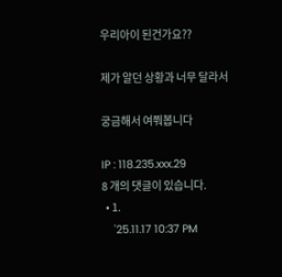우리아이 된건가요??

제가 알던 상황과 너무 달라서

궁금해서 여쭤봅니다

IP : 118.235.xxx.29
8 개의 댓글이 있습니다.
  • 1.
    '25.11.17 10:37 PM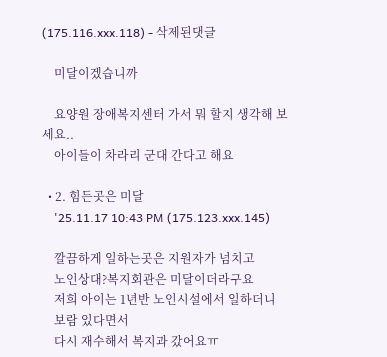(175.116.xxx.118) - 삭제된댓글

    미달이겠습니까

    요양원 장애복지센터 가서 뭐 할지 생각해 보세요..
    아이들이 차라리 군대 간다고 해요

  • 2. 힘든곳은 미달
    '25.11.17 10:43 PM (175.123.xxx.145)

    깔끔하게 일하는곳은 지원자가 넘치고
    노인상대?복지회관은 미달이더라구요
    저희 아이는 1년반 노인시설에서 일하더니
    보람 있다면서
    다시 재수해서 복지과 갔어요ㅠ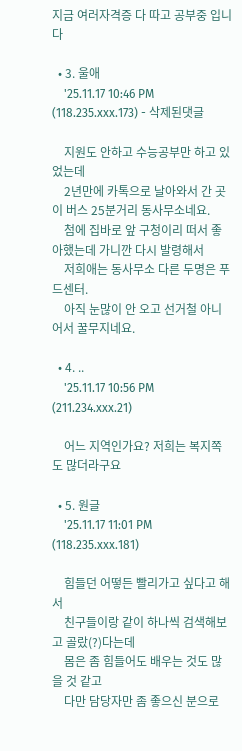지금 여러자격증 다 따고 공부중 입니다

  • 3. 울애
    '25.11.17 10:46 PM (118.235.xxx.173) - 삭제된댓글

    지원도 안하고 수능공부만 하고 있었는데
    2년만에 카톡으로 날아와서 간 곳이 버스 25분거리 동사무소네요.
    첨에 집바로 앞 구청이리 떠서 좋아했는데 가니깐 다시 발령해서
    저희애는 동사무소 다른 두명은 푸드센터.
    아직 눈많이 안 오고 선거철 아니어서 꿀무지네요.

  • 4. ..
    '25.11.17 10:56 PM (211.234.xxx.21)

    어느 지역인가요? 저희는 복지쪽도 많더라구요

  • 5. 원글
    '25.11.17 11:01 PM (118.235.xxx.181)

    힘들던 어떻든 빨리가고 싶다고 해서
    친구들이랑 같이 하나씩 검색해보고 골랐(?)다는데
    몸은 좀 힘들어도 배우는 것도 많을 것 같고
    다만 담당자만 좀 좋으신 분으로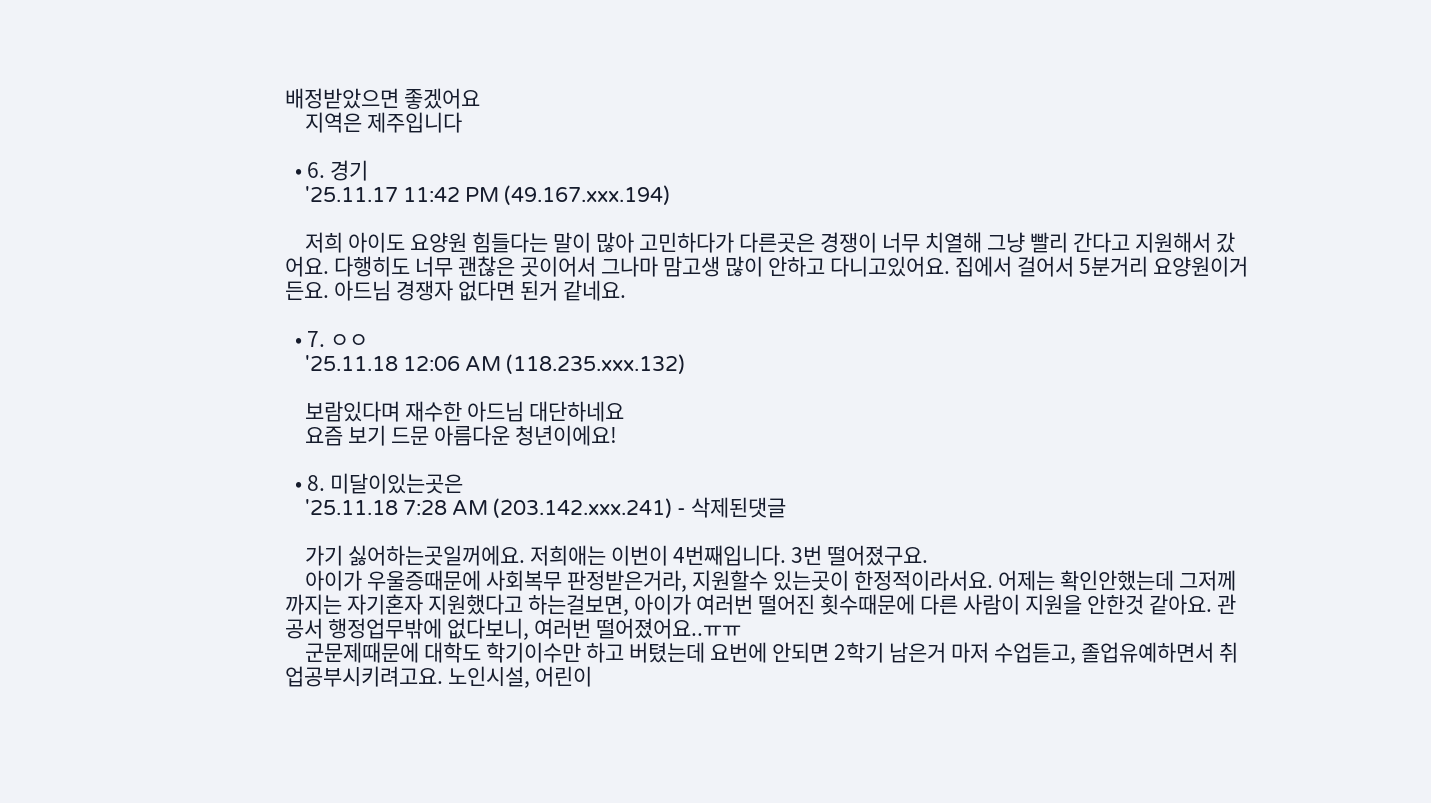배정받았으면 좋겠어요
    지역은 제주입니다

  • 6. 경기
    '25.11.17 11:42 PM (49.167.xxx.194)

    저희 아이도 요양원 힘들다는 말이 많아 고민하다가 다른곳은 경쟁이 너무 치열해 그냥 빨리 간다고 지원해서 갔어요. 다행히도 너무 괜찮은 곳이어서 그나마 맘고생 많이 안하고 다니고있어요. 집에서 걸어서 5분거리 요양원이거든요. 아드님 경쟁자 없다면 된거 같네요.

  • 7. ㅇㅇ
    '25.11.18 12:06 AM (118.235.xxx.132)

    보람있다며 재수한 아드님 대단하네요
    요즘 보기 드문 아름다운 청년이에요!

  • 8. 미달이있는곳은
    '25.11.18 7:28 AM (203.142.xxx.241) - 삭제된댓글

    가기 싫어하는곳일꺼에요. 저희애는 이번이 4번째입니다. 3번 떨어졌구요.
    아이가 우울증때문에 사회복무 판정받은거라, 지원할수 있는곳이 한정적이라서요. 어제는 확인안했는데 그저께까지는 자기혼자 지원했다고 하는걸보면, 아이가 여러번 떨어진 횟수때문에 다른 사람이 지원을 안한것 같아요. 관공서 행정업무밖에 없다보니, 여러번 떨어졌어요..ㅠㅠ
    군문제때문에 대학도 학기이수만 하고 버텼는데 요번에 안되면 2학기 남은거 마저 수업듣고, 졸업유예하면서 취업공부시키려고요. 노인시설, 어린이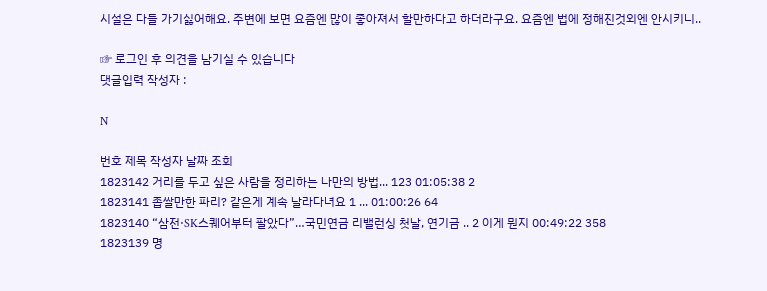시설은 다들 가기싫어해요. 주변에 보면 요즘엔 많이 좋아져서 할만하다고 하더라구요. 요즘엔 법에 정해진것외엔 안시키니..

☞ 로그인 후 의견을 남기실 수 있습니다
댓글입력 작성자 :

N

번호 제목 작성자 날짜 조회
1823142 거리를 두고 싶은 사람을 정리하는 나만의 방법... 123 01:05:38 2
1823141 좁쌀만한 파리? 같은게 계속 날라다녀요 1 ... 01:00:26 64
1823140 “삼전·SK스퀘어부터 팔았다”…국민연금 리밸런싱 첫날, 연기금 .. 2 이게 뭔지 00:49:22 358
1823139 명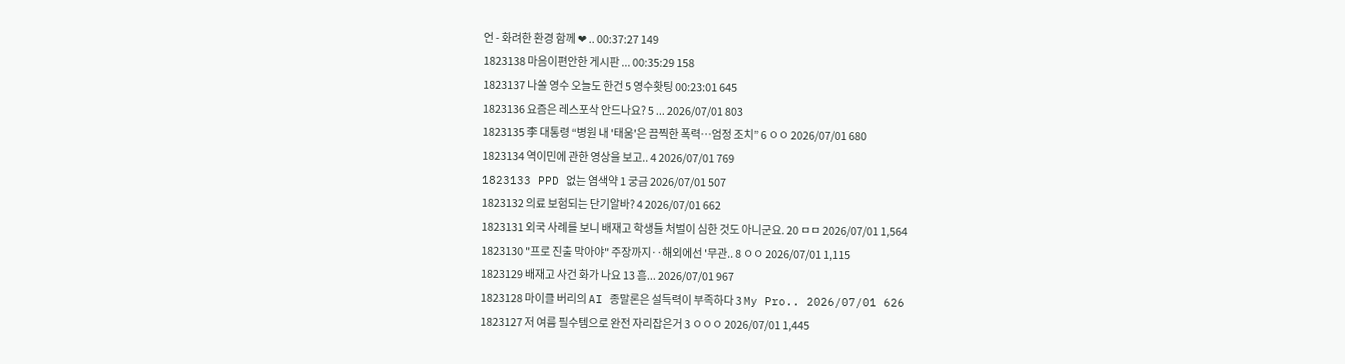언 - 화려한 환경 함께 ❤ .. 00:37:27 149
1823138 마음이편안한 게시판 ... 00:35:29 158
1823137 나쏠 영수 오늘도 한건 5 영수홧팅 00:23:01 645
1823136 요즘은 레스포삭 안드나요? 5 ... 2026/07/01 803
1823135 李 대통령 “병원 내 '태움'은 끔찍한 폭력…엄정 조치” 6 ㅇㅇ 2026/07/01 680
1823134 역이민에 관한 영상을 보고.. 4 2026/07/01 769
1823133 PPD 없는 염색약 1 궁금 2026/07/01 507
1823132 의료 보험되는 단기알바? 4 2026/07/01 662
1823131 외국 사례를 보니 배재고 학생들 처벌이 심한 것도 아니군요. 20 ㅁㅁ 2026/07/01 1,564
1823130 "프로 진출 막아야" 주장까지‥해외에선 '무관.. 8 ㅇㅇ 2026/07/01 1,115
1823129 배재고 사건 화가 나요 13 흠... 2026/07/01 967
1823128 마이클 버리의 AI 종말론은 설득력이 부족하다 3 My Pro.. 2026/07/01 626
1823127 저 여름 필수템으로 완전 자리잡은거 3 ㅇㅇㅇ 2026/07/01 1,445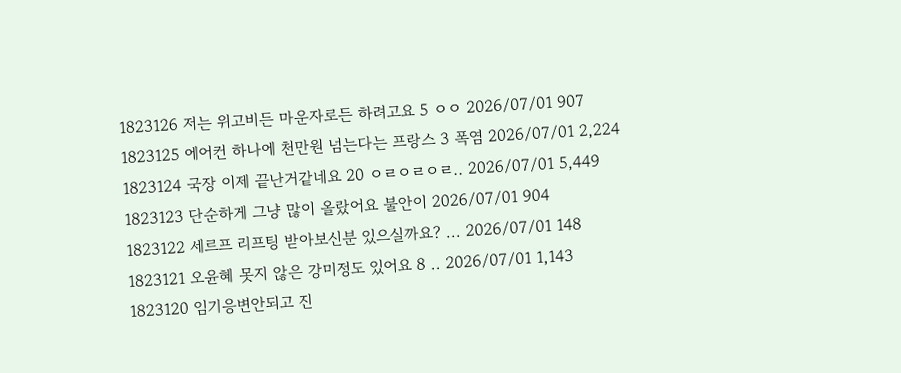1823126 저는 위고비든 마운자로든 하려고요 5 ㅇㅇ 2026/07/01 907
1823125 에어컨 하나에 천만원 넘는다는 프랑스 3 폭염 2026/07/01 2,224
1823124 국장 이제 끝난거같네요 20 ㅇㄹㅇㄹㅇㄹ.. 2026/07/01 5,449
1823123 단순하게 그냥 많이 올랐어요 불안이 2026/07/01 904
1823122 세르프 리프팅 받아보신분 있으실까요? ... 2026/07/01 148
1823121 오윤혜 못지 않은 강미정도 있어요 8 .. 2026/07/01 1,143
1823120 임기응변안되고 진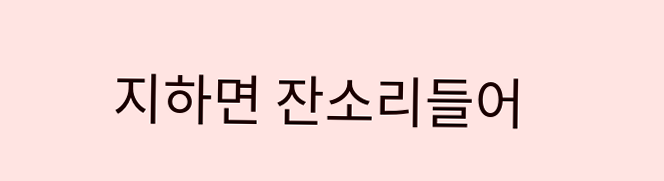지하면 잔소리들어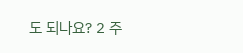도 되나요? 2 주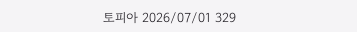토피아 2026/07/01 329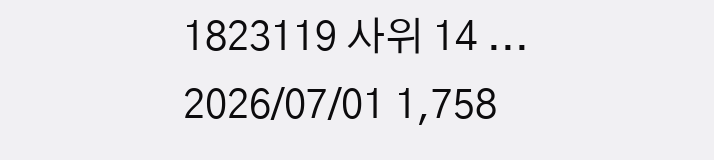1823119 사위 14 ... 2026/07/01 1,758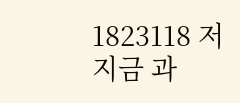1823118 저 지금 과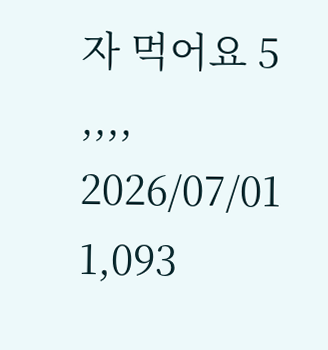자 먹어요 5 ,,,, 2026/07/01 1,093